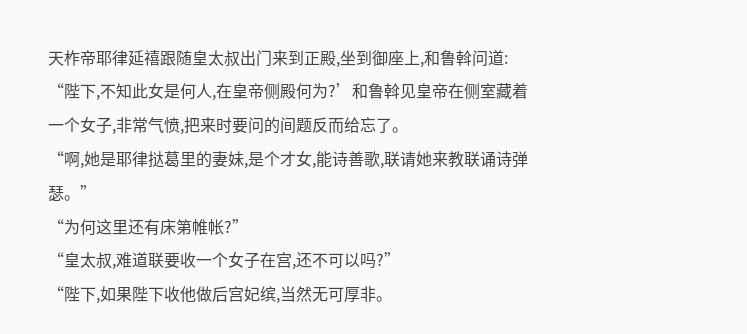天柞帝耶律延禧跟随皇太叔出门来到正殿,坐到御座上,和鲁斡问道:
“陛下,不知此女是何人,在皇帝侧殿何为?’和鲁斡见皇帝在侧室藏着一个女子,非常气愤,把来时要问的间题反而给忘了。
“啊,她是耶律挞葛里的妻妹,是个才女,能诗善歌,联请她来教联诵诗弹瑟。”
“为何这里还有床第帷帐?”
“皇太叔,难道联要收一个女子在宫,还不可以吗?”
“陛下,如果陛下收他做后宫妃缤,当然无可厚非。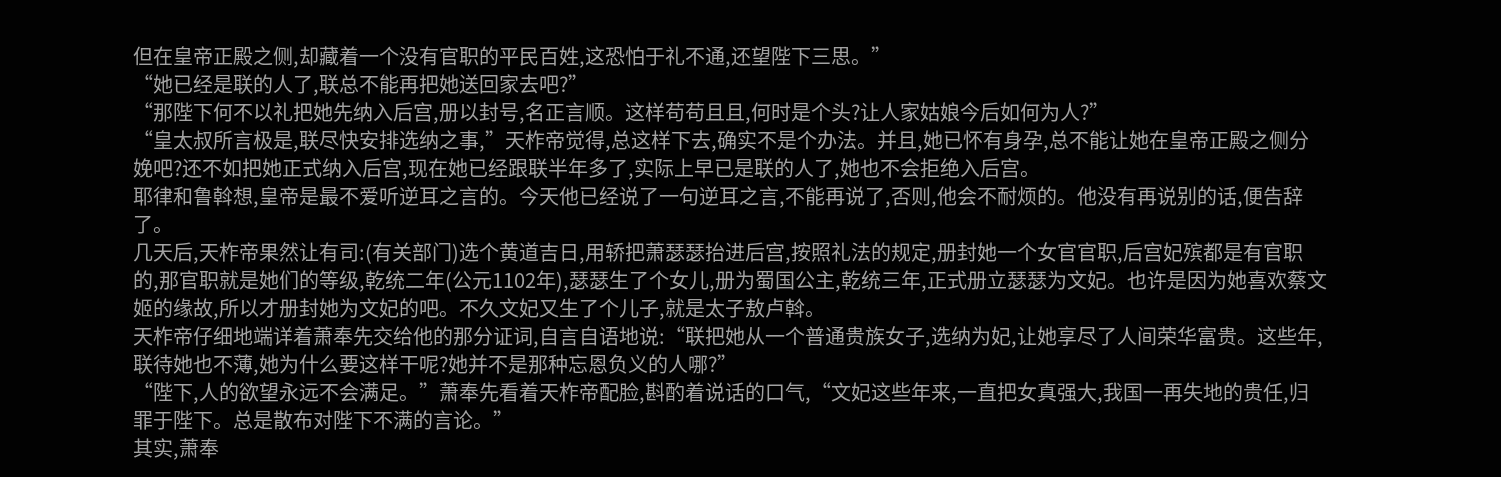但在皇帝正殿之侧,却藏着一个没有官职的平民百姓,这恐怕于礼不通,还望陛下三思。”
“她已经是联的人了,联总不能再把她送回家去吧?”
“那陛下何不以礼把她先纳入后宫,册以封号,名正言顺。这样苟苟且且,何时是个头?让人家姑娘今后如何为人?”
“皇太叔所言极是,联尽快安排选纳之事,”天柞帝觉得,总这样下去,确实不是个办法。并且,她已怀有身孕,总不能让她在皇帝正殿之侧分娩吧?还不如把她正式纳入后宫,现在她已经跟联半年多了,实际上早已是联的人了,她也不会拒绝入后宫。
耶律和鲁斡想,皇帝是最不爱听逆耳之言的。今天他已经说了一句逆耳之言,不能再说了,否则,他会不耐烦的。他没有再说别的话,便告辞了。
几天后,天柞帝果然让有司:(有关部门)选个黄道吉日,用轿把萧瑟瑟抬进后宫,按照礼法的规定,册封她一个女官官职,后宫妃殡都是有官职的,那官职就是她们的等级,乾统二年(公元1102年),瑟瑟生了个女儿,册为蜀国公主,乾统三年,正式册立瑟瑟为文妃。也许是因为她喜欢蔡文姬的缘故,所以才册封她为文妃的吧。不久文妃又生了个儿子,就是太子敖卢斡。
天柞帝仔细地端详着萧奉先交给他的那分证词,自言自语地说:“联把她从一个普通贵族女子,选纳为妃,让她享尽了人间荣华富贵。这些年,联待她也不薄,她为什么要这样干呢?她并不是那种忘恩负义的人哪?”
“陛下,人的欲望永远不会满足。”萧奉先看着天柞帝配脸,斟酌着说话的口气,“文妃这些年来,一直把女真强大,我国一再失地的贵任,归罪于陛下。总是散布对陛下不满的言论。”
其实,萧奉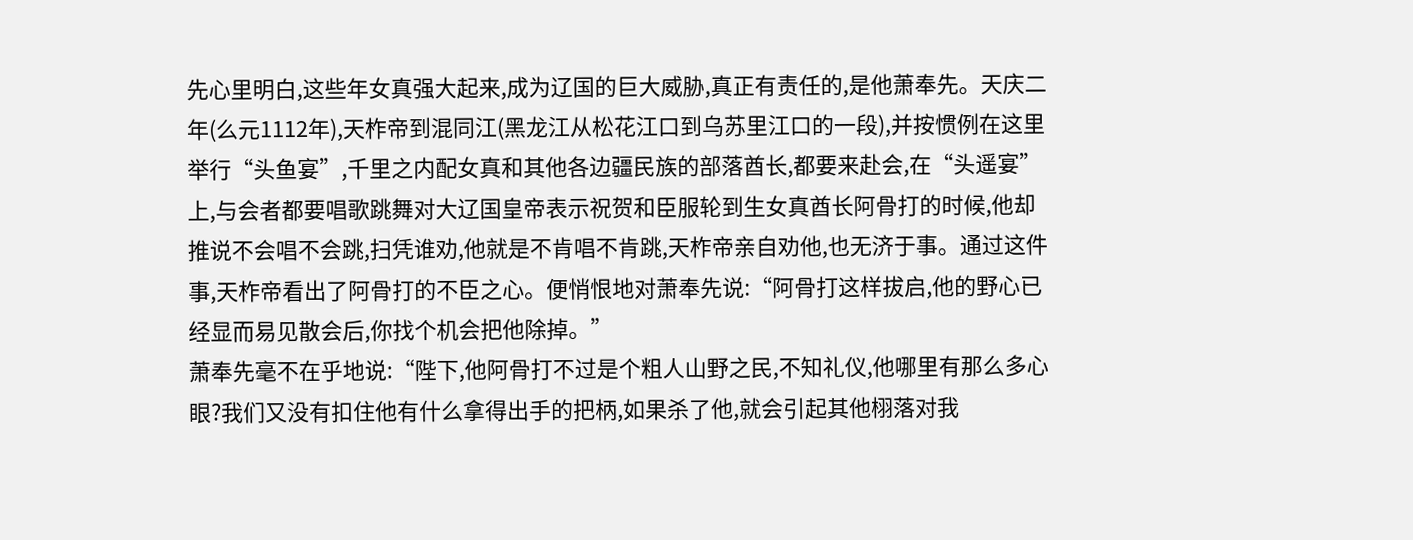先心里明白,这些年女真强大起来,成为辽国的巨大威胁,真正有责任的,是他萧奉先。天庆二年(么元1112年),天柞帝到混同江(黑龙江从松花江口到乌苏里江口的一段),并按惯例在这里举行“头鱼宴”,千里之内配女真和其他各边疆民族的部落酋长,都要来赴会,在“头遥宴”上,与会者都要唱歌跳舞对大辽国皇帝表示祝贺和臣服轮到生女真酋长阿骨打的时候,他却推说不会唱不会跳,扫凭谁劝,他就是不肯唱不肯跳,天柞帝亲自劝他,也无济于事。通过这件事,天柞帝看出了阿骨打的不臣之心。便悄恨地对萧奉先说:“阿骨打这样拔启,他的野心已经显而易见散会后,你找个机会把他除掉。”
萧奉先毫不在乎地说:“陛下,他阿骨打不过是个粗人山野之民,不知礼仪,他哪里有那么多心眼?我们又没有扣住他有什么拿得出手的把柄,如果杀了他,就会引起其他栩落对我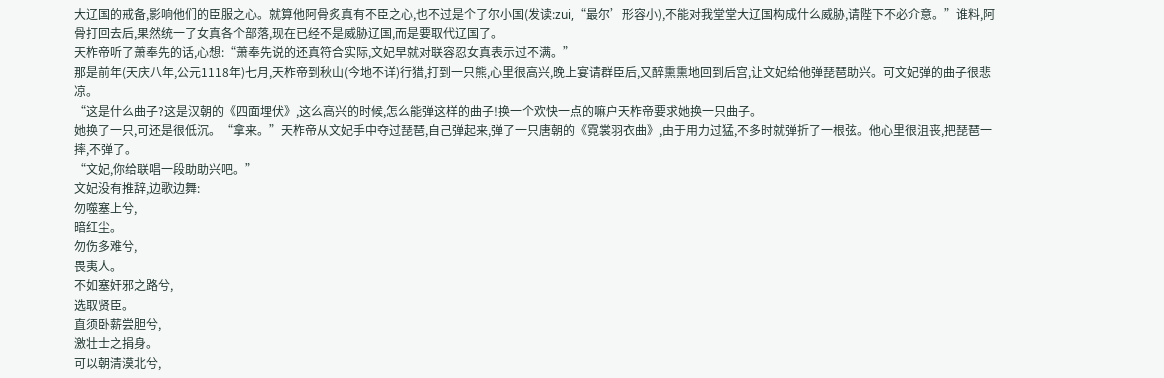大辽国的戒备,影响他们的臣服之心。就算他阿骨炙真有不臣之心,也不过是个了尔小国(发读:zui,“最尔’形容小),不能对我堂堂大辽国构成什么威胁,请陛下不必介意。”谁料,阿骨打回去后,果然统一了女真各个部落,现在已经不是威胁辽国,而是要取代辽国了。
天柞帝听了萧奉先的话,心想:“萧奉先说的还真符合实际,文妃早就对联容忍女真表示过不满。”
那是前年(天庆八年,公元1118年)七月,天柞帝到秋山(今地不详)行猎,打到一只熊,心里很高兴,晚上宴请群臣后,又醉熏熏地回到后宫,让文妃给他弹琵琶助兴。可文妃弹的曲子很悲凉。
“这是什么曲子?这是汉朝的《四面埋伏》,这么高兴的时候,怎么能弹这样的曲子!换一个欢快一点的嘛户天柞帝要求她换一只曲子。
她换了一只,可还是很低沉。“拿来。”天柞帝从文妃手中夺过琵琶,自己弹起来,弹了一只唐朝的《霓裳羽衣曲》,由于用力过猛,不多时就弹折了一根弦。他心里很沮丧,把琵琶一摔,不弹了。
“文妃,你给联唱一段助助兴吧。”
文妃没有推辞,边歌边舞:
勿噬塞上兮,
暗红尘。
勿伤多难兮,
畏夷人。
不如塞奸邪之路兮,
选取贤臣。
直须卧薪尝胆兮,
激壮士之捐身。
可以朝清漠北兮,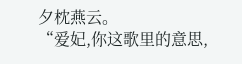夕枕燕云。
“爱妃,你这歌里的意思,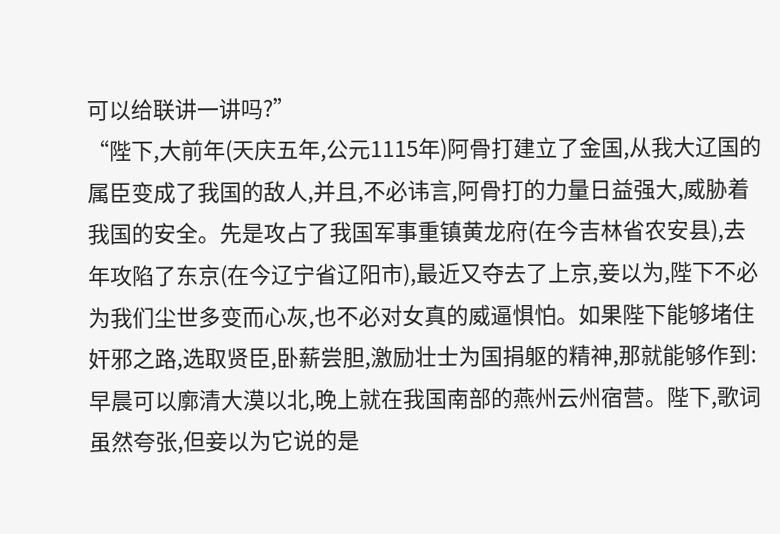可以给联讲一讲吗?”
“陛下,大前年(天庆五年,公元1115年)阿骨打建立了金国,从我大辽国的属臣变成了我国的敌人,并且,不必讳言,阿骨打的力量日益强大,威胁着我国的安全。先是攻占了我国军事重镇黄龙府(在今吉林省农安县),去年攻陷了东京(在今辽宁省辽阳市),最近又夺去了上京,妾以为,陛下不必为我们尘世多变而心灰,也不必对女真的威逼惧怕。如果陛下能够堵住奸邪之路,选取贤臣,卧薪尝胆,激励壮士为国捐躯的精神,那就能够作到:早晨可以廓清大漠以北,晚上就在我国南部的燕州云州宿营。陛下,歌词虽然夸张,但妾以为它说的是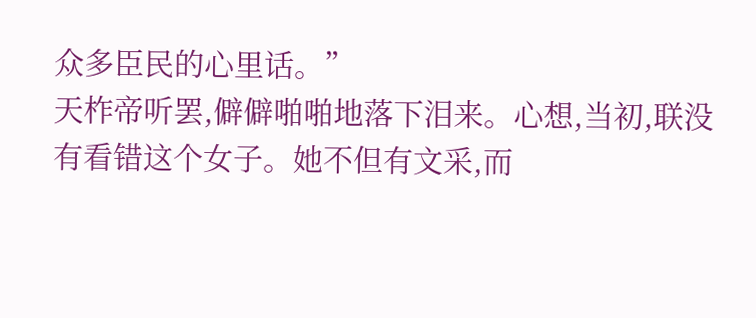众多臣民的心里话。”
天柞帝听罢,僻僻啪啪地落下泪来。心想,当初,联没有看错这个女子。她不但有文采,而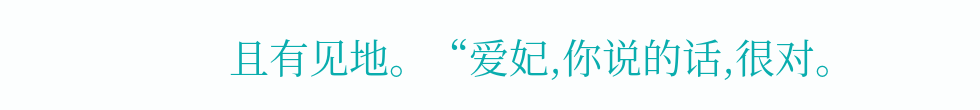且有见地。“爱妃,你说的话,很对。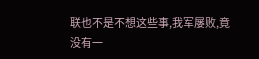联也不是不想这些事,我军屡败,竟没有一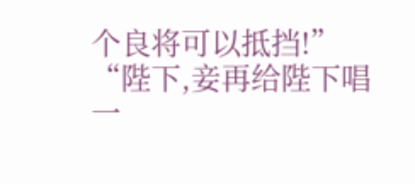个良将可以抵挡!”
“陛下,妾再给陛下唱一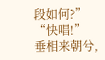段如何?”
“快唱!”
垂相来朝兮,